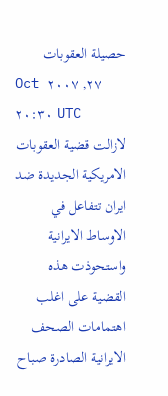حصيلة العقوبات
Oct ٢٧, ٢٠٠٧ ٢٠:٣٠ UTC
لازالت قضية العقوبات الامريكية الجديدة ضد ايران تتفاعل في الاوساط الايرانية واستحوذت هذه القضية على اغلب اهتمامات الصحف الايرانية الصادرة صباح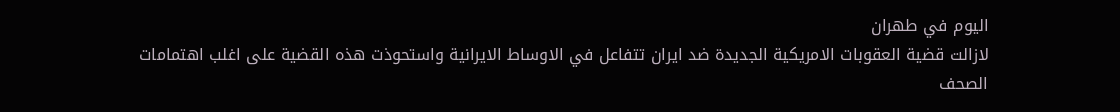اليوم في طهران
لازالت قضية العقوبات الامريكية الجديدة ضد ايران تتفاعل في الاوساط الايرانية واستحوذت هذه القضية على اغلب اهتمامات الصحف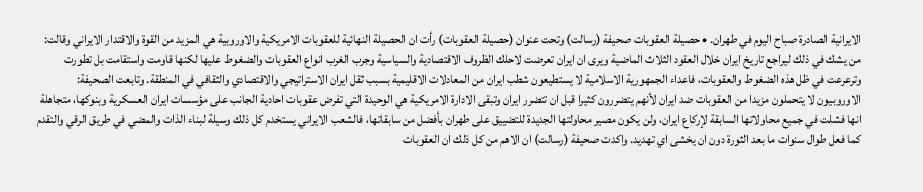الايرانية الصادرة صباح اليوم في طهران. • حصيلة العقوبات صحيفة (رسالت) وتحت عنوان (حصيلة العقوبات) رأت ان الحصيلة النهائية للعقوبات الامريكية والاوروبية هي المزيد من القوة والاقتدار الايراني وقالت: من يشك في ذلك ليراجع تاريخ ايران خلال العقود الثلاث الماضية ويرى ان ايران تعرضت لاحلك الظروف الاقتصادية والسياسية وجرب الغرب انواع العقوبات والضغوط عليها لكنها قاومت واستقامت بل تطورت وترعرعت في ظل هذه الضغوط والعقوبات، فاعداء الجمهورية الاسلامية لا يستطيعون شطب ايران من المعادلات الاقليمية بسبب ثقل ايران الاستراتيجي والاقتصادي والثقافي في المنطقة. وتابعت الصحيفة: الاوروبيون لا يتحملون مزيدا من العقوبات ضد ايران لأنهم يتضررون كثيرا قبل ان تتضرر ايران وتبقى الادارة الامريكية هي الوحيدة التي تفرض عقوبات احادية الجانب على مؤسسات ايران العسكرية وبنوكها، متجاهلة انها فشلت في جميع محاولاتها السابقة لإركاع ايران، ولن يكون مصير محاولتها الجديدة للتضييق على طهران بأفضل من سابقاتها، فالشعب الايراني يستخدم كل ذلك وسيلة لبناء الذات والمضي في طريق الرقي والتقدم كما فعل طوال سنوات ما بعد الثورة دون ان يخشى اي تهديد. واكدت صحيفة (رسالت) ان الاهم من كل ذلك ان العقوبات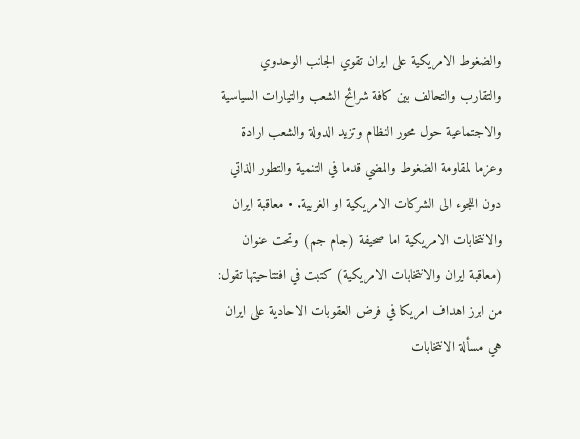والضغوط الامريكية على ايران تقوي الجانب الوحدوي والتقارب والتحالف بين كافة شرائح الشعب والتيارات السياسية والاجتماعية حول محور النظام وتزيد الدولة والشعب ارادة وعزما لمقاومة الضغوط والمضي قدما في التنمية والتطور الذاتي دون اللجوء الى الشركات الامريكية او الغربية. • معاقبة ايران والانتخابات الامريكية اما صحيفة (جام جم) وتحت عنوان (معاقبة ايران والانتخابات الامريكية) كتبت في افتتاحيتها تقول: من ابرز اهداف امريكا في فرض العقوبات الاحادية على ايران هي مسألة الانتخابات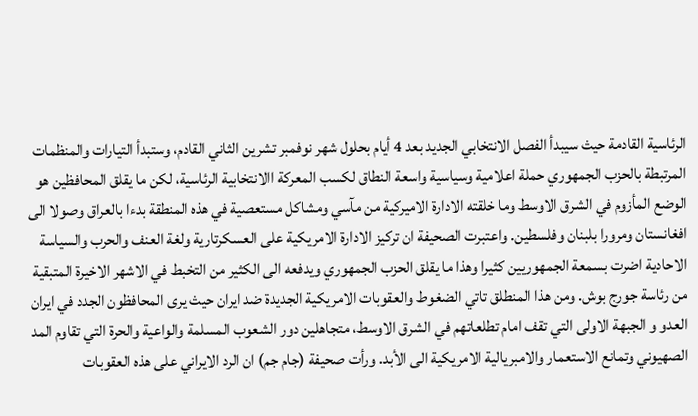الرئاسية القادمة حيث سيبدأ الفصل الانتخابي الجديد بعد 4 أيام بحلول شهر نوفمبر تشرين الثاني القادم، وستبدأ التيارات والمنظمات المرتبطة بالحزب الجمهوري حملة اعلامية وسياسية واسعة النطاق لكسب المعركة االانتخابية الرئاسية، لكن ما يقلق المحافظين هو الوضع المأزوم في الشرق الاوسط وما خلقته الادارة الاميركية من مآسي ومشاكل مستعصية في هذه المنطقة بدءا بالعراق وصولا الى افغانستان ومرورا بلبنان وفلسطين. واعتبرت الصحيفة ان تركيز الادارة الامريكية على العسكرتارية ولغة العنف والحرب والسياسة الاحادية اضرت بسمعة الجمهوريين كثيرا وهذا ما يقلق الحزب الجمهوري ويدفعه الى الكثير من التخبط في الاشهر الاخيرة المتبقية من رئاسة جورج بوش. ومن هذا المنطلق تاتي الضغوط والعقوبات الامريكية الجديدة ضد ايران حيث يرى المحافظون الجدد في ايران العدو و الجبهة الاولى التي تقف امام تطلعاتهم في الشرق الاوسط، متجاهلين دور الشعوب المسلمة والواعية والحرة التي تقاوم المد الصهيوني وتمانع الاستعمار والامبريالية الامريكية الى الأبد. ورأت صحيفة (جام جم) ان الرد الايراني على هذه العقوبات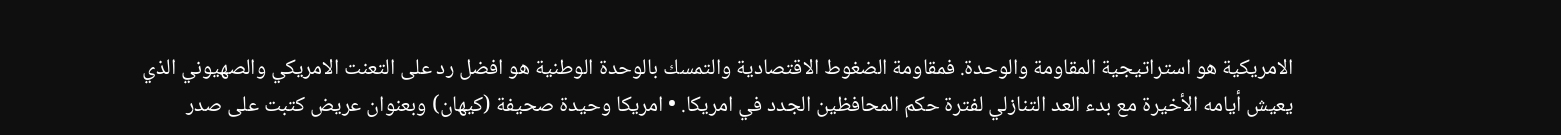الامريكية هو استراتيجية المقاومة والوحدة. فمقاومة الضغوط الاقتصادية والتمسك بالوحدة الوطنية هو افضل رد على التعنت الامريكي والصهيوني الذي يعيش أيامه الأخيرة مع بدء العد التنازلي لفترة حكم المحافظين الجدد في امريكا. • امريكا وحيدة صحيفة (كيهان) وبعنوان عريض كتبت على صدر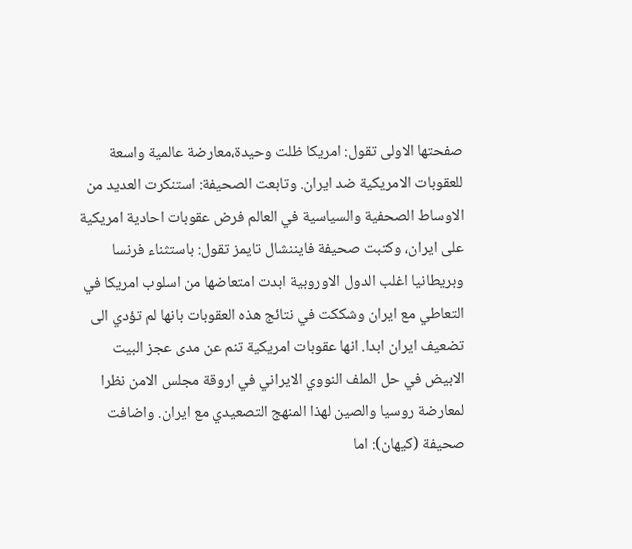صفحتها الاولى تقول: امريكا ظلت وحيدة،معارضة عالمية واسعة للعقوبات الامريكية ضد ايران. وتابعت الصحيفة: استنكرت العديد من الاوساط الصحفية والسياسية في العالم فرض عقوبات احادية امريكية على ايران، وكتبت صحيفة فايننشال تايمز تقول: باستثناء فرنسا وبريطانيا اغلب الدول الاوروبية ابدت امتعاضها من اسلوب امريكا في التعاطي مع ايران وشككت في نتائج هذه العقوبات بانها لم تؤدي الى تضعيف ايران ابدا. انها عقوبات امريكية تنم عن مدى عجز البيت الابيض في حل الملف النووي الايراني في اروقة مجلس الامن نظرا لمعارضة روسيا والصين لهذا المنهج التصعيدي مع ايران. واضافت صحيفة (كيهان): اما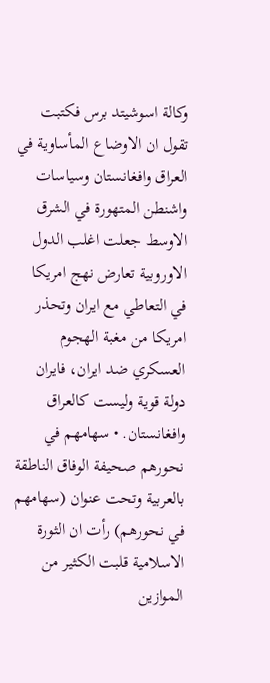وكالة اسوشيتد برس فكتبت تقول ان الاوضاع المأساوية في العراق وافغانستان وسياسات واشنطن المتهورة في الشرق الاوسط جعلت اغلب الدول الاوروبية تعارض نهج امريكا في التعاطي مع ايران وتحذر امريكا من مغبة الهجوم العسكري ضد ايران، فايران دولة قوية وليست كالعراق وافغانستان. • سهامهم في نحورهم صحيفة الوفاق الناطقة بالعربية وتحت عنوان (سهامهم في نحورهم) رأت ان الثورة الاسلامية قلبت الكثير من الموازين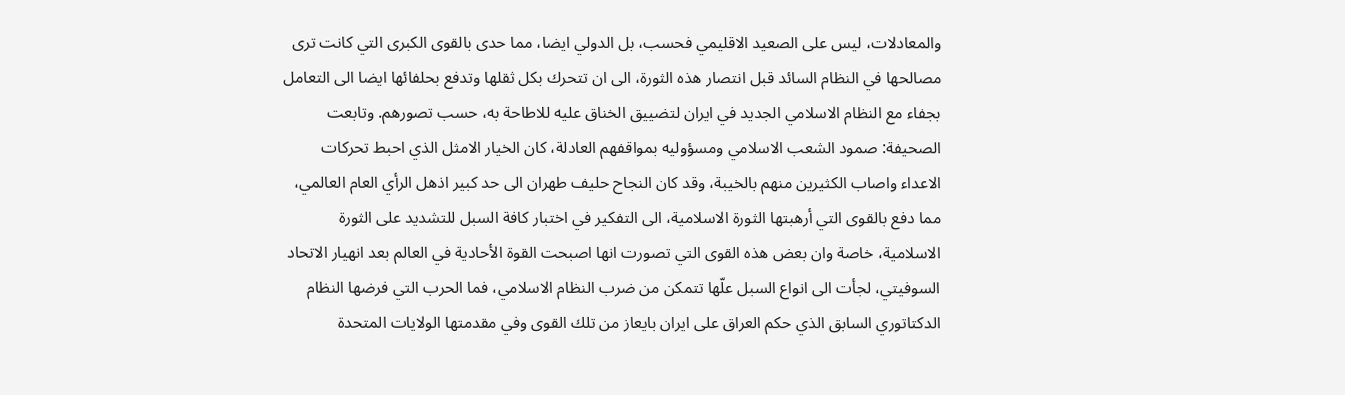والمعادلات، ليس على الصعيد الاقليمي فحسب، بل الدولي ايضا، مما حدى بالقوى الكبرى التي كانت ترى مصالحها في النظام السائد قبل انتصار هذه الثورة، الى ان تتحرك بكل ثقلها وتدفع بحلفائها ايضا الى التعامل بجفاء مع النظام الاسلامي الجديد في ايران لتضييق الخناق عليه للاطاحة به، حسب تصورهم. وتابعت الصحيفة: صمود الشعب الاسلامي ومسؤوليه بمواقفهم العادلة، كان الخيار الامثل الذي احبط تحركات الاعداء واصاب الكثيرين منهم بالخيبة، وقد كان النجاح حليف طهران الى حد كبير اذهل الرأي العام العالمي، مما دفع بالقوى التي أرهبتها الثورة الاسلامية، الى التفكير في اختبار كافة السبل للتشديد على الثورة الاسلامية، خاصة وان بعض هذه القوى التي تصورت انها اصبحت القوة الأحادية في العالم بعد انهيار الاتحاد السوفيتي، لجأت الى انواع السبل علّها تتمكن من ضرب النظام الاسلامي، فما الحرب التي فرضها النظام الدكتاتوري السابق الذي حكم العراق على ايران بايعاز من تلك القوى وفي مقدمتها الولايات المتحدة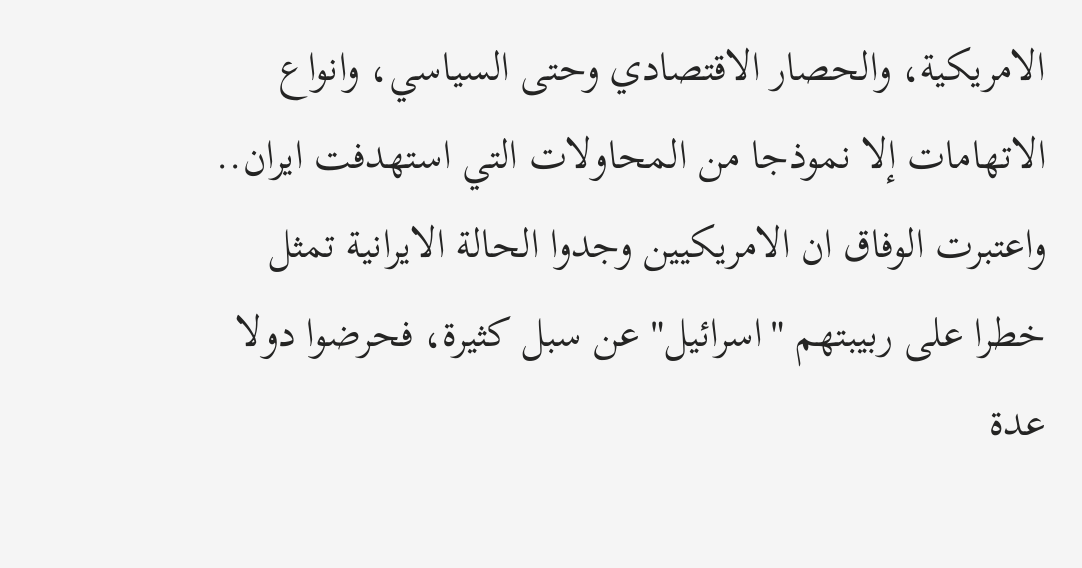الامريكية، والحصار الاقتصادي وحتى السياسي، وانواع الاتهامات إلا نموذجا من المحاولات التي استهدفت ايران.. واعتبرت الوفاق ان الامريكيين وجدوا الحالة الايرانية تمثل خطرا على ربيبتهم "اسرائيل" عن سبل كثيرة، فحرضوا دولا عدة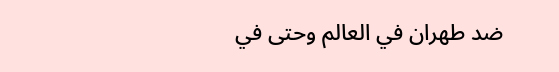ضد طهران في العالم وحتى في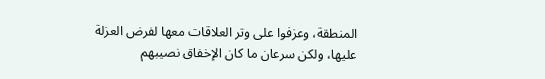المنطقة، وعزفوا على وتر العلاقات معها لفرض العزلة عليها، ولكن سرعان ما كان الإخفاق نصيبهم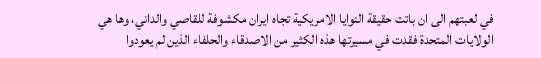في لعبتهم الى ان باتت حقيقة النوايا الامريكية تجاه ايران مكشوفة للقاصي والداني، وها هي الولايات المتحدة فقدت في مسيرتها هذه الكثير من الاصدقاء والحلفاء الذين لم يعودوا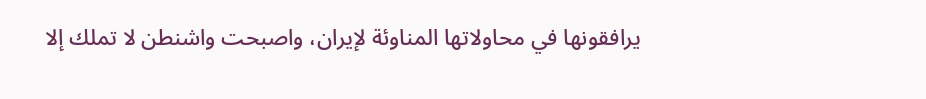يرافقونها في محاولاتها المناوئة لإيران، واصبحت واشنطن لا تملك إلا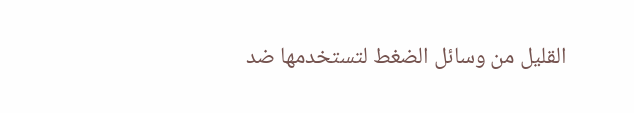القليل من وسائل الضغط لتستخدمها ضد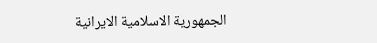الجمهورية الاسلامية الايرانية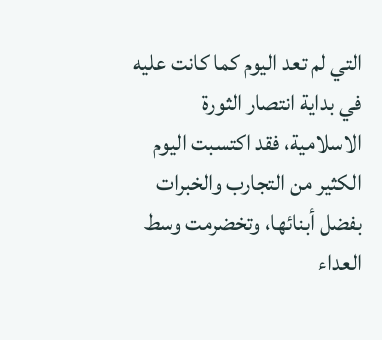التي لم تعد اليوم كما كانت عليه في بداية انتصار الثورة الاسلامية، فقد اكتسبت اليوم الكثير من التجارب والخبرات بفضل أبنائها، وتخضرمت وسط العداء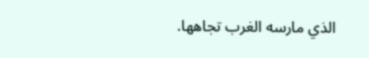الذي مارسه الغرب تجاهها.